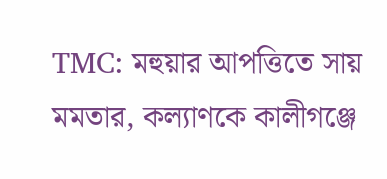TMC: মহুয়ার আপত্তিতে সায় মমতার, কল্যাণকে কালীগঞ্জে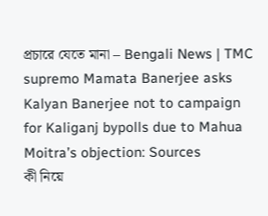প্রচারে যেতে মানা – Bengali News | TMC supremo Mamata Banerjee asks Kalyan Banerjee not to campaign for Kaliganj bypolls due to Mahua Moitra’s objection: Sources
কী নিয়ে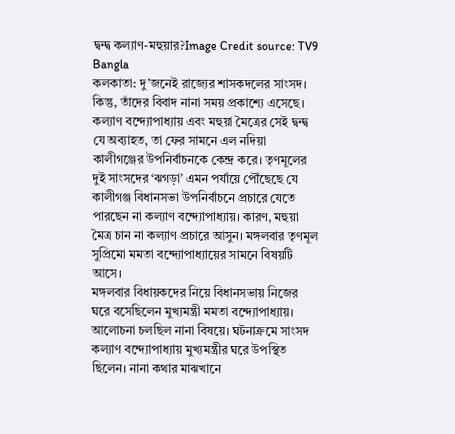দ্বন্দ্ব কল্যাণ-মহুয়ার?Image Credit source: TV9 Bangla
কলকাতা: দু’জনেই রাজ্যের শাসকদলের সাংসদ। কিন্তু, তাঁদের বিবাদ নানা সময় প্রকাশ্যে এসেছে। কল্যাণ বন্দ্যোপাধ্যায় এবং মহুয়া মৈত্রের সেই দ্বন্দ্ব যে অব্যাহত, তা ফের সামনে এল নদিয়া কালীগঞ্জের উপনির্বাচনকে কেন্দ্র করে। তৃণমূলের দুই সাংসদের ‘ঝগড়া’ এমন পর্যায়ে পৌঁছেছে যে কালীগঞ্জ বিধানসভা উপনির্বাচনে প্রচারে যেতে পারছেন না কল্যাণ বন্দ্যোপাধ্যায়। কারণ, মহুয়া মৈত্র চান না কল্যাণ প্রচারে আসুন। মঙ্গলবার তৃণমূল সুপ্রিমো মমতা বন্দ্যোপাধ্যায়ের সামনে বিষয়টি আসে।
মঙ্গলবার বিধায়কদের নিয়ে বিধানসভায় নিজের ঘরে বসেছিলেন মুখ্যমন্ত্রী মমতা বন্দ্যোপাধ্যায়। আলোচনা চলছিল নানা বিষয়ে। ঘটনাক্রমে সাংসদ কল্যাণ বন্দ্যোপাধ্যায় মুখ্যমন্ত্রীর ঘরে উপস্থিত ছিলেন। নানা কথার মাঝখানে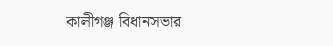কালীগঞ্জ বিধানসভার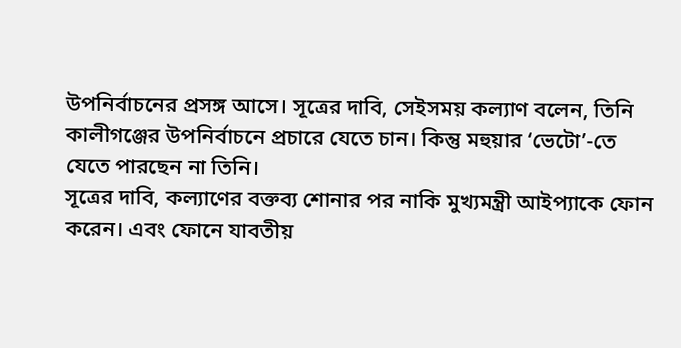উপনির্বাচনের প্রসঙ্গ আসে। সূত্রের দাবি, সেইসময় কল্যাণ বলেন, তিনি কালীগঞ্জের উপনির্বাচনে প্রচারে যেতে চান। কিন্তু মহুয়ার ‘ভেটো’-তে যেতে পারছেন না তিনি।
সূত্রের দাবি, কল্যাণের বক্তব্য শোনার পর নাকি মুখ্যমন্ত্রী আইপ্যাকে ফোন করেন। এবং ফোনে যাবতীয়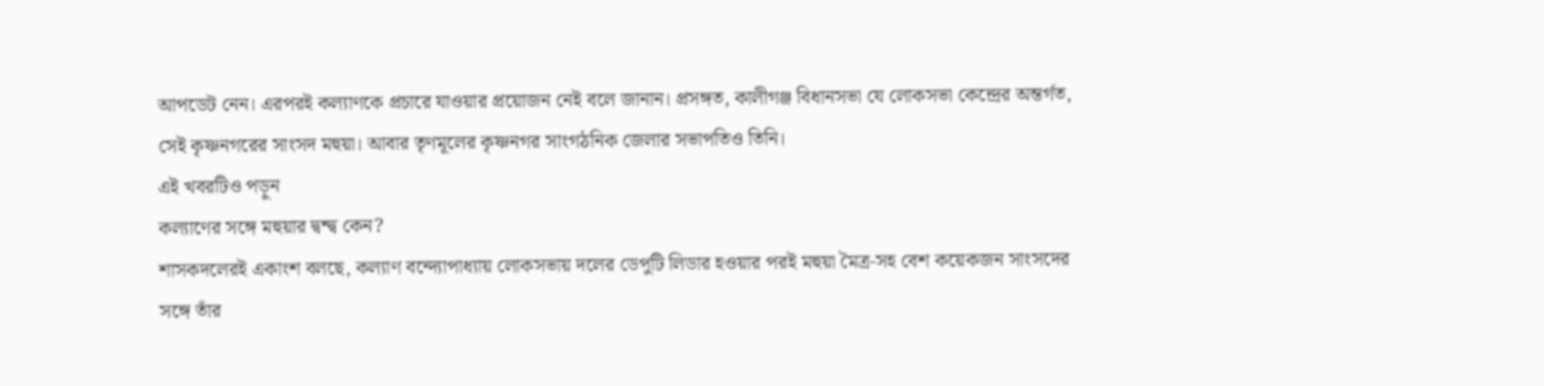আপডেট নেন। এরপরই কল্যাণকে প্রচারে যাওয়ার প্রয়োজন নেই বলে জানান। প্রসঙ্গত, কালীগঞ্জ বিধানসভা যে লোকসভা কেন্দ্রের অন্তর্গত, সেই কৃষ্ণনগরের সাংসদ মহুয়া। আবার তৃণমূলের কৃষ্ণনগর সাংগঠনিক জেলার সভাপতিও তিনি।
এই খবরটিও পড়ুন
কল্যাণের সঙ্গে মহুয়ার দ্বন্দ্ব কেন?
শাসকদলেরই একাংশ বলছে, কল্যাণ বন্দ্যোপাধ্যায় লোকসভায় দলের ডেপুটি লিডার হওয়ার পরই মহুয়া মৈত্র-সহ বেশ কয়েকজন সাংসদের সঙ্গে তাঁর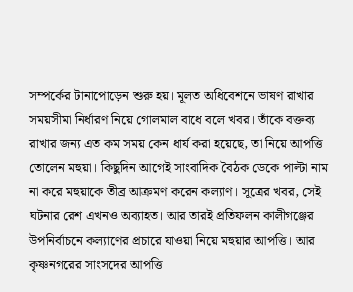সম্পর্কের টানাপোড়েন শুরু হয়। মূলত অধিবেশনে ভাষণ রাখার সময়সীমা নির্ধারণ নিয়ে গোলমাল বাধে বলে খবর। তাঁকে বক্তব্য রাখার জন্য এত কম সময় কেন ধার্য করা হয়েছে, তা নিয়ে আপত্তি তোলেন মহুয়া। কিছুদিন আগেই সাংবাদিক বৈঠক ডেকে পাল্টা নাম না করে মহুয়াকে তীব্র আক্রমণ করেন কল্যাণ। সূত্রের খবর, সেই ঘটনার রেশ এখনও অব্যাহত। আর তারই প্রতিফলন কালীগঞ্জের উপনির্বাচনে কল্যাণের প্রচারে যাওয়া নিয়ে মহুয়ার আপত্তি। আর কৃষ্ণনগরের সাংসদের আপত্তি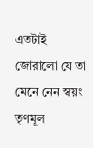এতটাই জোরালো যে তা মেনে নেন স্বয়ং তৃণমূল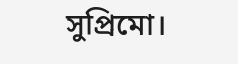সুপ্রিমো।